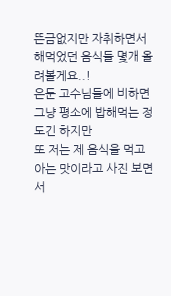뜬금없지만 자취하면서 해먹었던 음식들 몇개 올려볼게요..!
은둔 고수님들에 비하면 그냥 평소에 밥해먹는 정도긴 하지만
또 저는 제 음식을 먹고 아는 맛이라고 사진 보면서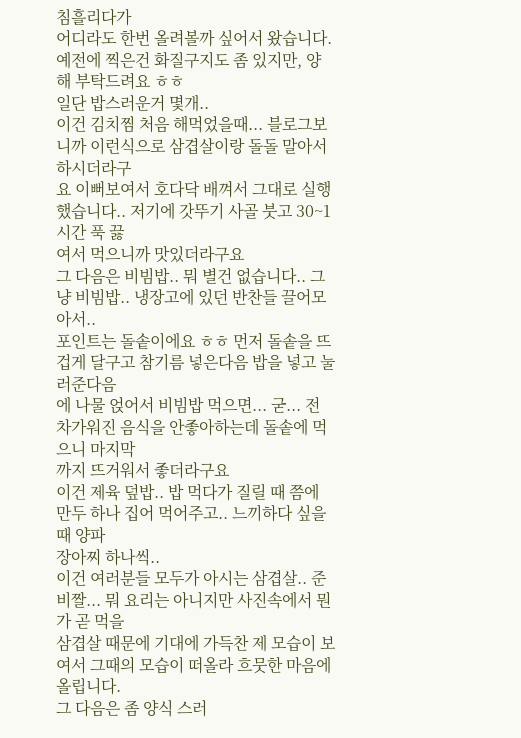침흘리다가
어디라도 한번 올려볼까 싶어서 왔습니다.
예전에 찍은건 화질구지도 좀 있지만, 양해 부탁드려요 ㅎㅎ
일단 밥스러운거 몇개..
이건 김치찜 처음 해먹었을때... 블로그보니까 이런식으로 삼겹살이랑 돌돌 말아서 하시더라구
요 이뻐보여서 호다닥 배껴서 그대로 실행했습니다.. 저기에 갓뚜기 사골 붓고 30~1시간 푹 끓
여서 먹으니까 맛있더라구요
그 다음은 비빔밥.. 뭐 별건 없습니다.. 그냥 비빔밥.. 냉장고에 있던 반찬들 끌어모아서..
포인트는 돌솥이에요 ㅎㅎ 먼저 돌솥을 뜨겁게 달구고 참기름 넣은다음 밥을 넣고 눌러준다음
에 나물 얹어서 비빔밥 먹으면... 굳... 전 차가워진 음식을 안좋아하는데 돌솥에 먹으니 마지막
까지 뜨거워서 좋더라구요
이건 제육 덮밥.. 밥 먹다가 질릴 때 쯤에 만두 하나 집어 먹어주고.. 느끼하다 싶을때 양파
장아찌 하나씩..
이건 여러분들 모두가 아시는 삼겹살.. 준비짤... 뭐 요리는 아니지만 사진속에서 뭔가 곧 먹을
삼겹살 때문에 기대에 가득찬 제 모습이 보여서 그때의 모습이 떠올라 흐뭇한 마음에 올립니다.
그 다음은 좀 양식 스러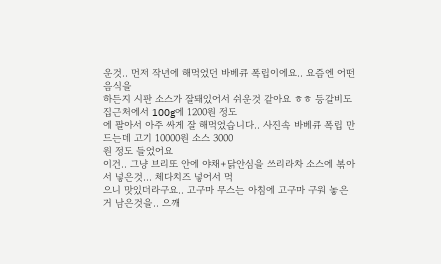운것.. 먼저 작년에 해먹었던 바베큐 폭립이에요.. 요즘엔 어떤 음식을
하든지 시판 소스가 잘돼있어서 쉬운것 같아요 ㅎㅎ 등갈비도 집근처에서 100g에 1200원 정도
에 팔아서 아주 싸게 잘 해먹었습니다.. 사진속 바베큐 폭립 만드는데 고기 10000원 소스 3000
원 정도 들었어요
이건.. 그냥 브리또 안에 야채+닭안심을 쓰리라차 소스에 볶아서 넣은것... 체다치즈 넣어서 먹
으니 맛있더라구요.. 고구마 무스는 아침에 고구마 구워 놓은거 남은것을.. 으깨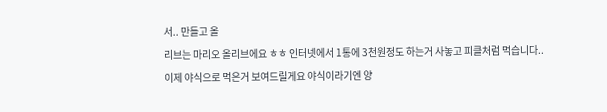서.. 만들고 올
리브는 마리오 올리브에요 ㅎㅎ 인터넷에서 1통에 3천원정도 하는거 사놓고 피클처럼 먹습니다..
이제 야식으로 먹은거 보여드릴게요 야식이라기엔 양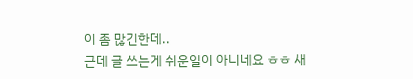이 좀 많긴한데..
근데 글 쓰는게 쉬운일이 아니네요 ㅎㅎ 새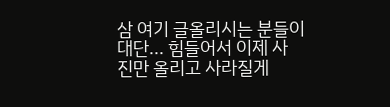삼 여기 글올리시는 분들이 대단... 힘들어서 이제 사
진만 올리고 사라질게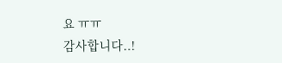요 ㅠㅠ
감사합니다..!